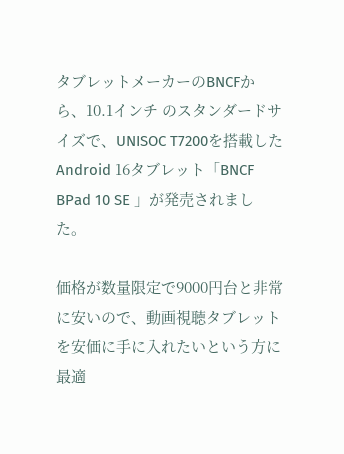タブレットメーカーのBNCFから、10.1インチ のスタンダードサイズで、UNISOC T7200を搭載したAndroid 16タブレット「BNCF BPad 10 SE 」が発売されました。

価格が数量限定で9000円台と非常に安いので、動画視聴タブレットを安価に手に入れたいという方に最適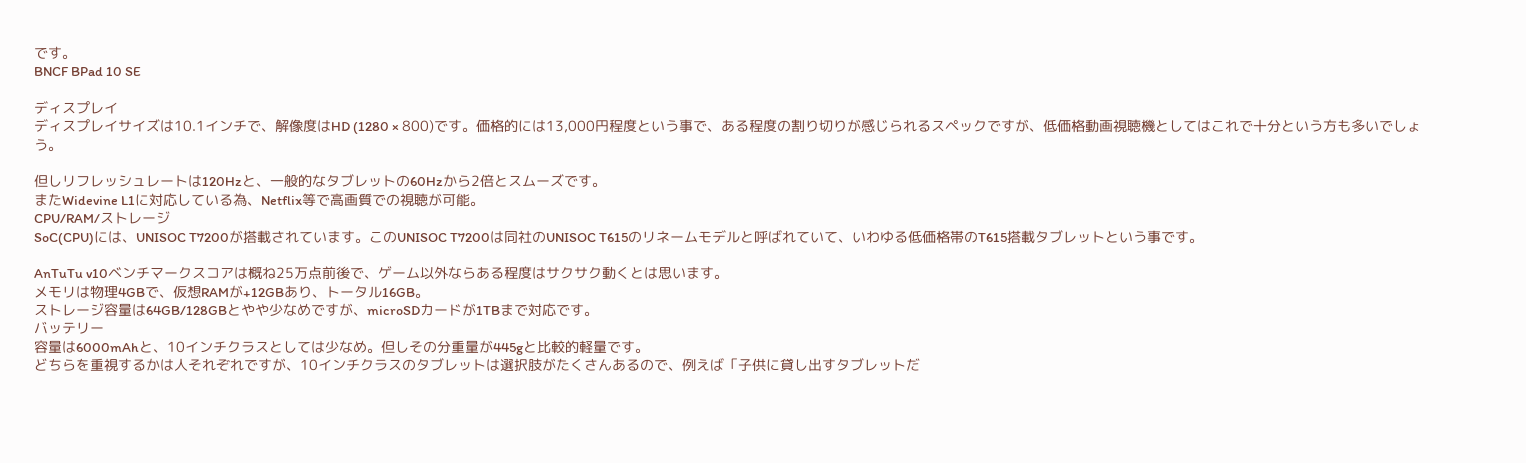です。
BNCF BPad 10 SE

ディスプレイ
ディスプレイサイズは10.1インチで、解像度はHD (1280 × 800)です。価格的には13,000円程度という事で、ある程度の割り切りが感じられるスペックですが、低価格動画視聴機としてはこれで十分という方も多いでしょう。

但しリフレッシュレートは120Hzと、一般的なタブレットの60Hzから2倍とスムーズです。
またWidevine L1に対応している為、Netflix等で高画質での視聴が可能。
CPU/RAM/ストレージ
SoC(CPU)には、UNISOC T7200が搭載されています。このUNISOC T7200は同社のUNISOC T615のリネームモデルと呼ばれていて、いわゆる低価格帯のT615搭載タブレットという事です。

AnTuTu v10ベンチマークスコアは概ね25万点前後で、ゲーム以外ならある程度はサクサク動くとは思います。
メモリは物理4GBで、仮想RAMが+12GBあり、トータル16GB。
ストレージ容量は64GB/128GBとやや少なめですが、microSDカードが1TBまで対応です。
バッテリー
容量は6000mAhと、10インチクラスとしては少なめ。但しその分重量が445gと比較的軽量です。
どちらを重視するかは人それぞれですが、10インチクラスのタブレットは選択肢がたくさんあるので、例えば「子供に貸し出すタブレットだ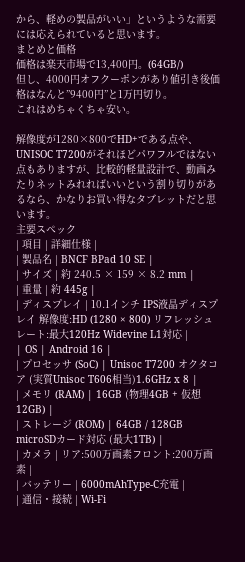から、軽めの製品がいい」というような需要には応えられていると思います。
まとめと価格
価格は楽天市場で13,400円。(64GB/)
但し、4000円オフクーポンがあり値引き後価格はなんと”9400円”と1万円切り。
これはめちゃくちゃ安い。

解像度が1280×800でHD+である点や、UNISOC T7200がそれほどパワフルではない点もありますが、比較的軽量設計で、動画みたりネットみれればいいという割り切りがあるなら、かなりお買い得なタブレットだと思います。
主要スペック
| 項目 | 詳細仕様 |
| 製品名 | BNCF BPad 10 SE |
| サイズ | 約 240.5 × 159 × 8.2 mm |
| 重量 | 約 445g |
| ディスプレイ | 10.1インチ IPS液晶ディスプレイ 解像度:HD (1280 × 800) リフレッシュレート:最大120Hz Widevine L1対応 |
| OS | Android 16 |
| プロセッサ (SoC) | Unisoc T7200 オクタコア (実質Unisoc T606相当)1.6GHz x 8 |
| メモリ (RAM) | 16GB (物理4GB + 仮想12GB) |
| ストレージ (ROM) | 64GB / 128GB microSDカード対応 (最大1TB) |
| カメラ | リア:500万画素フロント:200万画素 |
| バッテリー | 6000mAhType-C充電 |
| 通信・接続 | Wi-Fi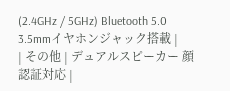(2.4GHz / 5GHz) Bluetooth 5.0 3.5mmイヤホンジャック搭載 |
| その他 | デュアルスピーカー 顔認証対応 |